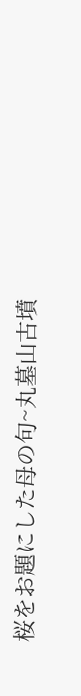桜をお題にした母の句~丸墓山古墳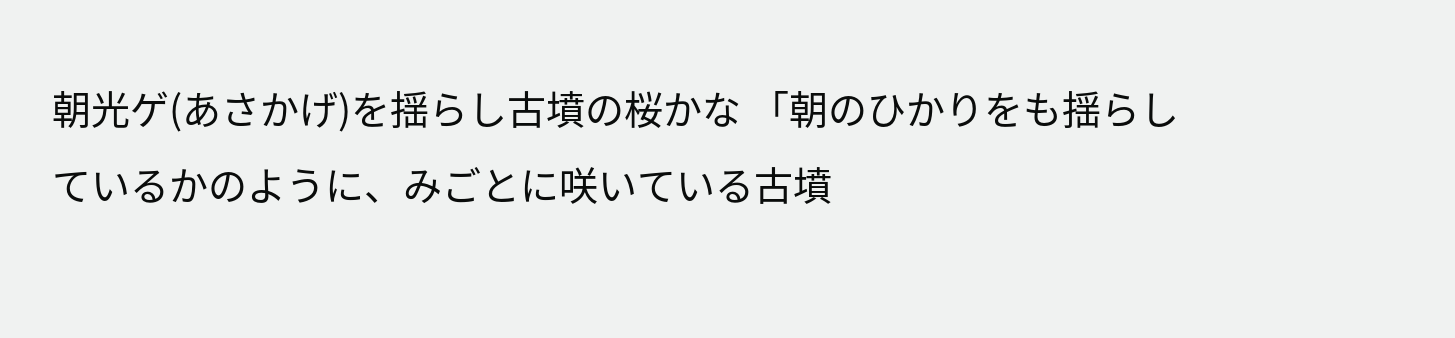朝光ゲ(あさかげ)を揺らし古墳の桜かな 「朝のひかりをも揺らしているかのように、みごとに咲いている古墳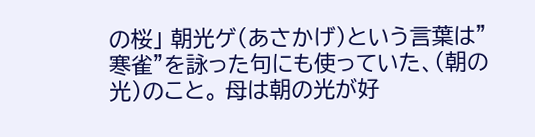の桜」 朝光ゲ(あさかげ)という言葉は”寒雀”を詠った句にも使っていた、(朝の光)のこと。 母は朝の光が好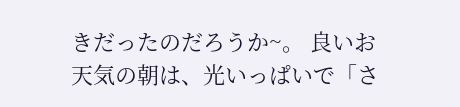きだったのだろうか~。 良いお天気の朝は、光いっぱいで「さ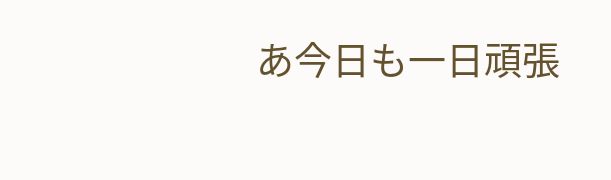あ今日も一日頑張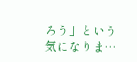ろう」という気になりま…